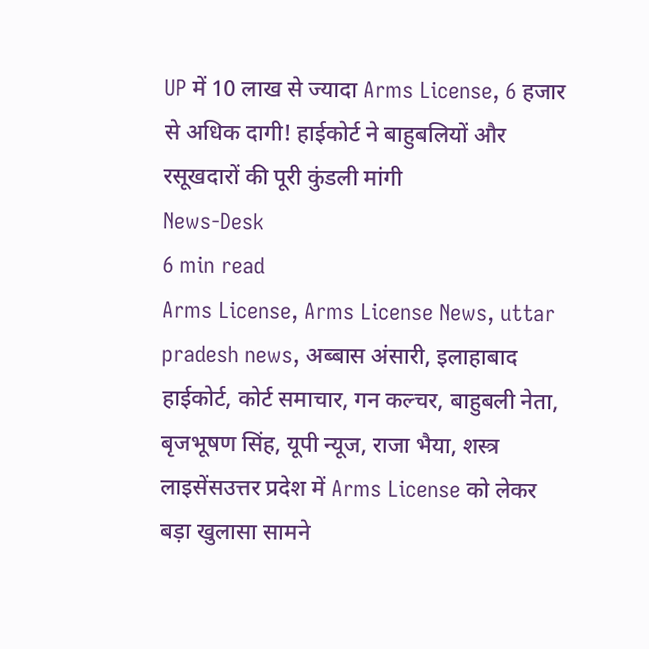UP में 10 लाख से ज्यादा Arms License, 6 हजार से अधिक दागी! हाईकोर्ट ने बाहुबलियों और रसूखदारों की पूरी कुंडली मांगी
News-Desk
6 min read
Arms License, Arms License News, uttar pradesh news, अब्बास अंसारी, इलाहाबाद हाईकोर्ट, कोर्ट समाचार, गन कल्चर, बाहुबली नेता, बृजभूषण सिंह, यूपी न्यूज, राजा भैया, शस्त्र लाइसेंसउत्तर प्रदेश में Arms License को लेकर बड़ा खुलासा सामने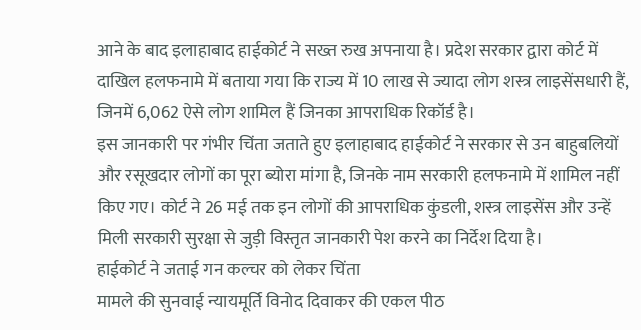आने के बाद इलाहाबाद हाईकोर्ट ने सख्त रुख अपनाया है। प्रदेश सरकार द्वारा कोर्ट में दाखिल हलफनामे में बताया गया कि राज्य में 10 लाख से ज्यादा लोग शस्त्र लाइसेंसधारी हैं, जिनमें 6,062 ऐसे लोग शामिल हैं जिनका आपराधिक रिकॉर्ड है।
इस जानकारी पर गंभीर चिंता जताते हुए इलाहाबाद हाईकोर्ट ने सरकार से उन बाहुबलियों और रसूखदार लोगों का पूरा ब्योरा मांगा है, जिनके नाम सरकारी हलफनामे में शामिल नहीं किए गए। कोर्ट ने 26 मई तक इन लोगों की आपराधिक कुंडली, शस्त्र लाइसेंस और उन्हें मिली सरकारी सुरक्षा से जुड़ी विस्तृत जानकारी पेश करने का निर्देश दिया है।
हाईकोर्ट ने जताई गन कल्चर को लेकर चिंता
मामले की सुनवाई न्यायमूर्ति विनोद दिवाकर की एकल पीठ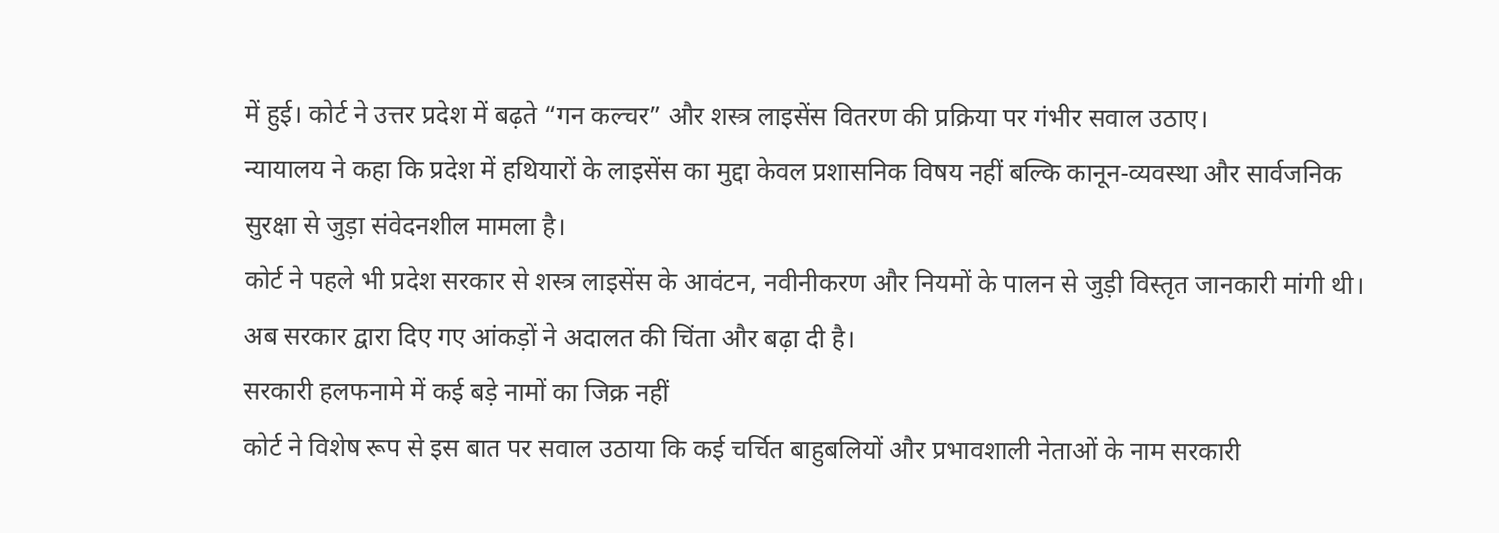में हुई। कोर्ट ने उत्तर प्रदेश में बढ़ते “गन कल्चर” और शस्त्र लाइसेंस वितरण की प्रक्रिया पर गंभीर सवाल उठाए।
न्यायालय ने कहा कि प्रदेश में हथियारों के लाइसेंस का मुद्दा केवल प्रशासनिक विषय नहीं बल्कि कानून-व्यवस्था और सार्वजनिक सुरक्षा से जुड़ा संवेदनशील मामला है।
कोर्ट ने पहले भी प्रदेश सरकार से शस्त्र लाइसेंस के आवंटन, नवीनीकरण और नियमों के पालन से जुड़ी विस्तृत जानकारी मांगी थी। अब सरकार द्वारा दिए गए आंकड़ों ने अदालत की चिंता और बढ़ा दी है।
सरकारी हलफनामे में कई बड़े नामों का जिक्र नहीं
कोर्ट ने विशेष रूप से इस बात पर सवाल उठाया कि कई चर्चित बाहुबलियों और प्रभावशाली नेताओं के नाम सरकारी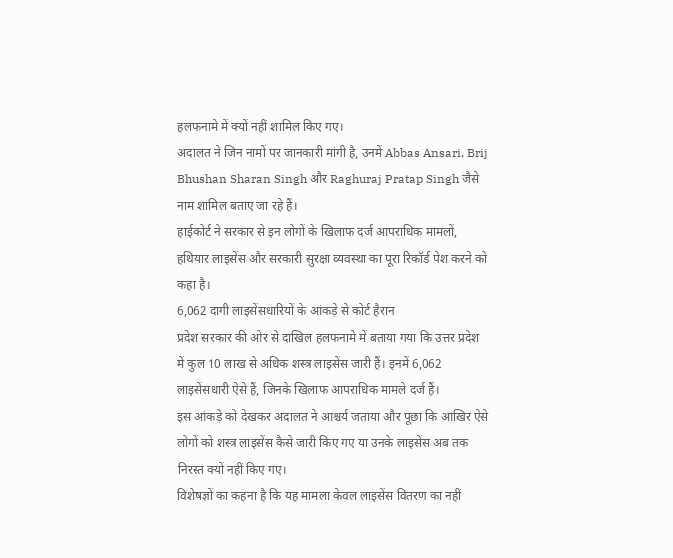हलफनामे में क्यों नहीं शामिल किए गए।
अदालत ने जिन नामों पर जानकारी मांगी है, उनमें Abbas Ansari, Brij Bhushan Sharan Singh और Raghuraj Pratap Singh जैसे नाम शामिल बताए जा रहे हैं।
हाईकोर्ट ने सरकार से इन लोगों के खिलाफ दर्ज आपराधिक मामलों, हथियार लाइसेंस और सरकारी सुरक्षा व्यवस्था का पूरा रिकॉर्ड पेश करने को कहा है।
6,062 दागी लाइसेंसधारियों के आंकड़े से कोर्ट हैरान
प्रदेश सरकार की ओर से दाखिल हलफनामे में बताया गया कि उत्तर प्रदेश में कुल 10 लाख से अधिक शस्त्र लाइसेंस जारी हैं। इनमें 6,062 लाइसेंसधारी ऐसे हैं, जिनके खिलाफ आपराधिक मामले दर्ज हैं।
इस आंकड़े को देखकर अदालत ने आश्चर्य जताया और पूछा कि आखिर ऐसे लोगों को शस्त्र लाइसेंस कैसे जारी किए गए या उनके लाइसेंस अब तक निरस्त क्यों नहीं किए गए।
विशेषज्ञों का कहना है कि यह मामला केवल लाइसेंस वितरण का नहीं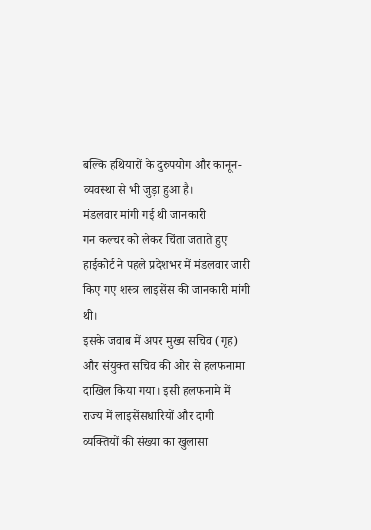बल्कि हथियारों के दुरुपयोग और कानून-व्यवस्था से भी जुड़ा हुआ है।
मंडलवार मांगी गई थी जानकारी
गन कल्चर को लेकर चिंता जताते हुए हाईकोर्ट ने पहले प्रदेशभर में मंडलवार जारी किए गए शस्त्र लाइसेंस की जानकारी मांगी थी।
इसके जवाब में अपर मुख्य सचिव (गृह) और संयुक्त सचिव की ओर से हलफनामा दाखिल किया गया। इसी हलफनामे में राज्य में लाइसेंसधारियों और दागी व्यक्तियों की संख्या का खुलासा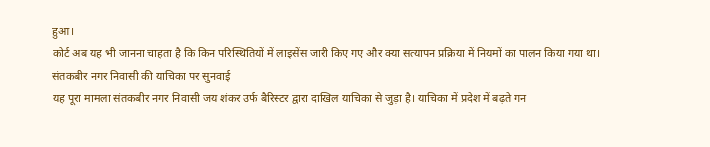हुआ।
कोर्ट अब यह भी जानना चाहता है कि किन परिस्थितियों में लाइसेंस जारी किए गए और क्या सत्यापन प्रक्रिया में नियमों का पालन किया गया था।
संतकबीर नगर निवासी की याचिका पर सुनवाई
यह पूरा मामला संतकबीर नगर निवासी जय शंकर उर्फ बैरिस्टर द्वारा दाखिल याचिका से जुड़ा है। याचिका में प्रदेश में बढ़ते गन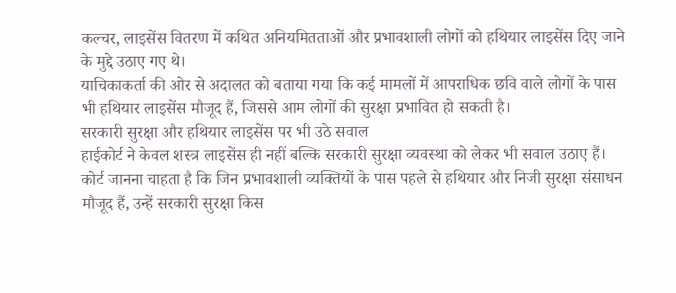कल्चर, लाइसेंस वितरण में कथित अनियमितताओं और प्रभावशाली लोगों को हथियार लाइसेंस दिए जाने के मुद्दे उठाए गए थे।
याचिकाकर्ता की ओर से अदालत को बताया गया कि कई मामलों में आपराधिक छवि वाले लोगों के पास भी हथियार लाइसेंस मौजूद हैं, जिससे आम लोगों की सुरक्षा प्रभावित हो सकती है।
सरकारी सुरक्षा और हथियार लाइसेंस पर भी उठे सवाल
हाईकोर्ट ने केवल शस्त्र लाइसेंस ही नहीं बल्कि सरकारी सुरक्षा व्यवस्था को लेकर भी सवाल उठाए हैं।
कोर्ट जानना चाहता है कि जिन प्रभावशाली व्यक्तियों के पास पहले से हथियार और निजी सुरक्षा संसाधन मौजूद हैं, उन्हें सरकारी सुरक्षा किस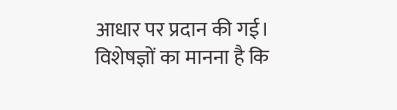आधार पर प्रदान की गई।
विशेषज्ञों का मानना है कि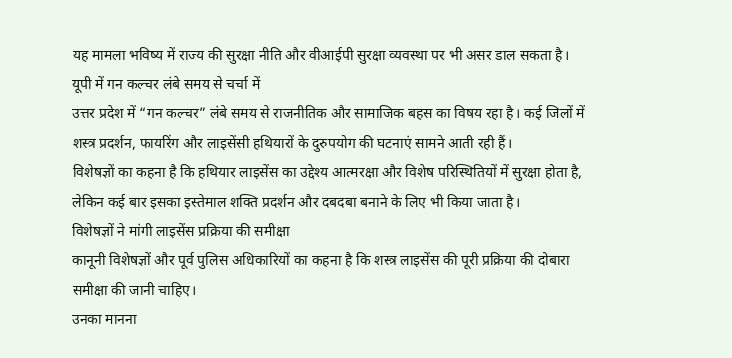यह मामला भविष्य में राज्य की सुरक्षा नीति और वीआईपी सुरक्षा व्यवस्था पर भी असर डाल सकता है।
यूपी में गन कल्चर लंबे समय से चर्चा में
उत्तर प्रदेश में “गन कल्चर” लंबे समय से राजनीतिक और सामाजिक बहस का विषय रहा है। कई जिलों में शस्त्र प्रदर्शन, फायरिंग और लाइसेंसी हथियारों के दुरुपयोग की घटनाएं सामने आती रही हैं।
विशेषज्ञों का कहना है कि हथियार लाइसेंस का उद्देश्य आत्मरक्षा और विशेष परिस्थितियों में सुरक्षा होता है, लेकिन कई बार इसका इस्तेमाल शक्ति प्रदर्शन और दबदबा बनाने के लिए भी किया जाता है।
विशेषज्ञों ने मांगी लाइसेंस प्रक्रिया की समीक्षा
कानूनी विशेषज्ञों और पूर्व पुलिस अधिकारियों का कहना है कि शस्त्र लाइसेंस की पूरी प्रक्रिया की दोबारा समीक्षा की जानी चाहिए।
उनका मानना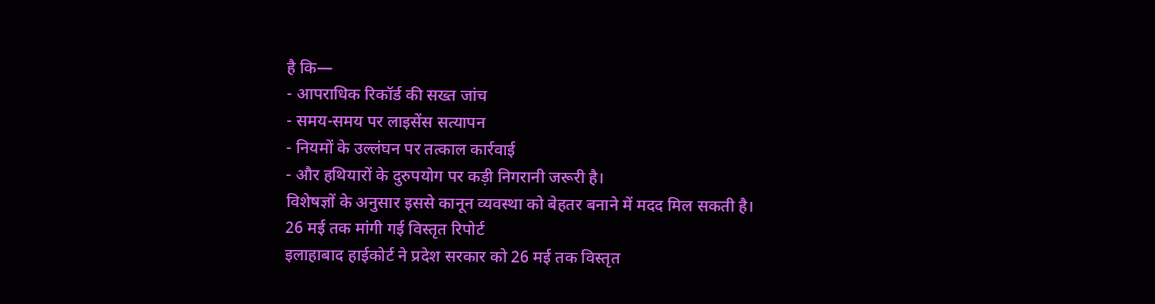है कि—
- आपराधिक रिकॉर्ड की सख्त जांच
- समय-समय पर लाइसेंस सत्यापन
- नियमों के उल्लंघन पर तत्काल कार्रवाई
- और हथियारों के दुरुपयोग पर कड़ी निगरानी जरूरी है।
विशेषज्ञों के अनुसार इससे कानून व्यवस्था को बेहतर बनाने में मदद मिल सकती है।
26 मई तक मांगी गई विस्तृत रिपोर्ट
इलाहाबाद हाईकोर्ट ने प्रदेश सरकार को 26 मई तक विस्तृत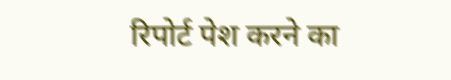रिपोर्ट पेश करने का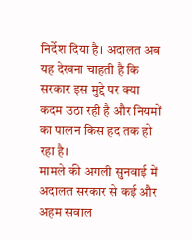निर्देश दिया है। अदालत अब यह देखना चाहती है कि सरकार इस मुद्दे पर क्या कदम उठा रही है और नियमों का पालन किस हद तक हो रहा है।
मामले की अगली सुनवाई में अदालत सरकार से कई और अहम सवाल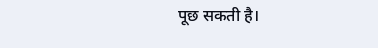पूछ सकती है।